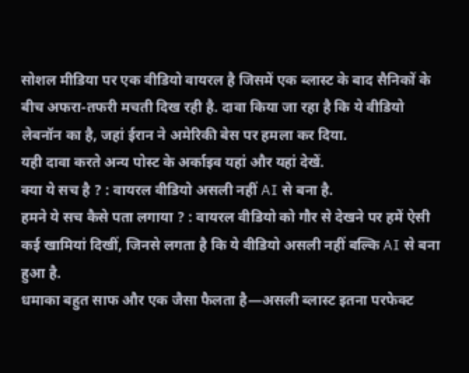सोशल मीडिया पर एक वीडियो वायरल है जिसमें एक ब्लास्ट के बाद सैनिकों के बीच अफरा-तफरी मचती दिख रही है. दावा किया जा रहा है कि ये वीडियो लेबनॉन का है, जहां ईरान ने अमेरिकी बेस पर हमला कर दिया.
यही दावा करते अन्य पोस्ट के अर्काइव यहां और यहां देखें.
क्या ये सच है ? : वायरल वीडियो असली नहीं AI से बना है.
हमने ये सच कैसे पता लगाया ? : वायरल वीडियो को गौर से देखने पर हमें ऐसी कई खामियां दिखीं, जिनसे लगता है कि ये वीडियो असली नहीं बल्कि AI से बना हुआ है.
धमाका बहुत साफ और एक जैसा फैलता है—असली ब्लास्ट इतना परफेक्ट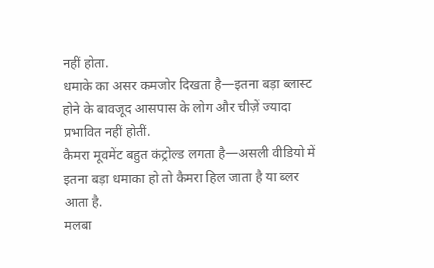नहीं होता.
धमाके का असर कमजोर दिखता है—इतना बड़ा ब्लास्ट होने के बावजूद आसपास के लोग और चीज़ें ज्यादा प्रभावित नहीं होतीं.
कैमरा मूवमेंट बहुत कंट्रोल्ड लगता है—असली वीडियो में इतना बड़ा धमाका हो तो कैमरा हिल जाता है या ब्लर आता है.
मलबा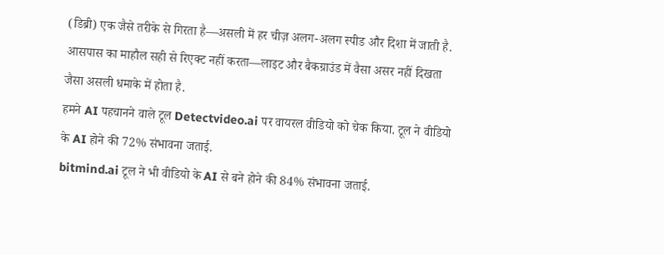(डिब्री) एक जैसे तरीके से गिरता है—असली में हर चीज़ अलग-अलग स्पीड और दिशा में जाती है.
आसपास का माहौल सही से रिएक्ट नहीं करता—लाइट और बैकग्राउंड में वैसा असर नहीं दिखता जैसा असली धमाके में होता है.
हमने AI पहचानने वाले टूल Detectvideo.ai पर वायरल वीडियो को चेक किया. टूल ने वीडियो के AI होने की 72% संभावना जताई.
bitmind.ai टूल ने भी वीडियो के AI से बने होने की 84% संभावना जताई.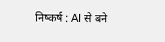निष्कर्ष : AI से बने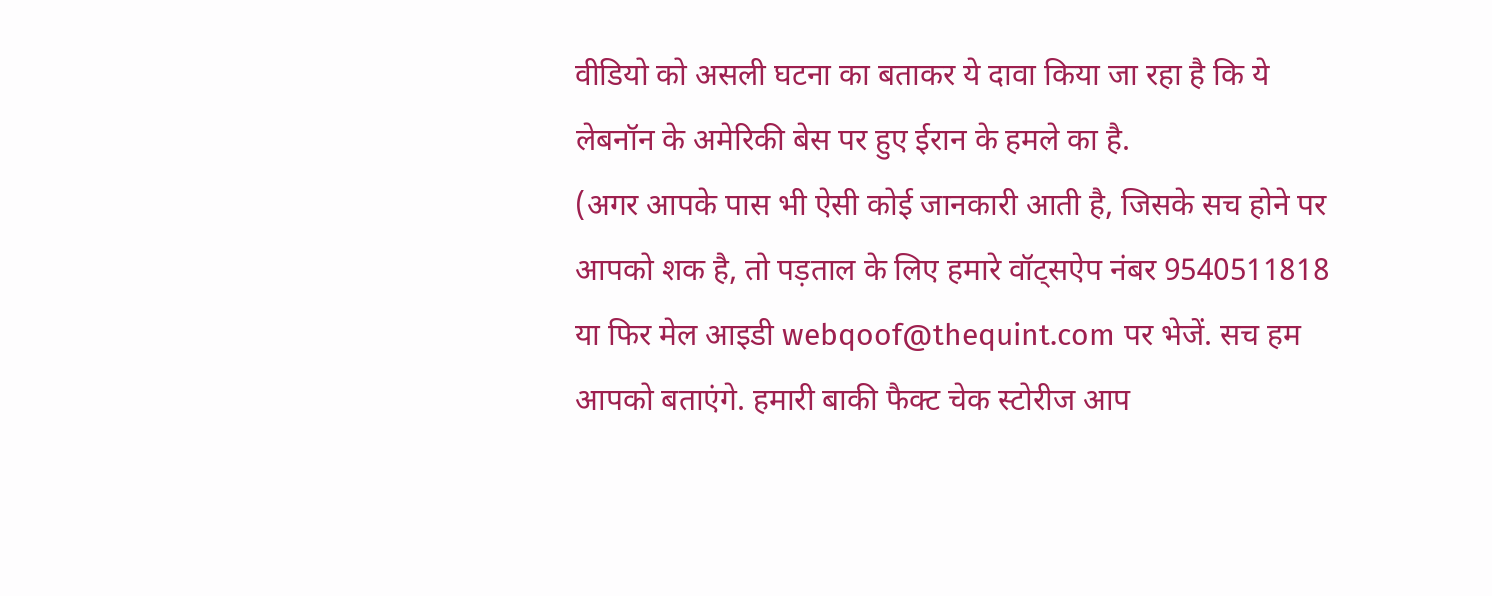वीडियो को असली घटना का बताकर ये दावा किया जा रहा है कि ये लेबनॉन के अमेरिकी बेस पर हुए ईरान के हमले का है.
(अगर आपके पास भी ऐसी कोई जानकारी आती है, जिसके सच होने पर आपको शक है, तो पड़ताल के लिए हमारे वॉट्सऐप नंबर 9540511818 या फिर मेल आइडी webqoof@thequint.com पर भेजें. सच हम आपको बताएंगे. हमारी बाकी फैक्ट चेक स्टोरीज आप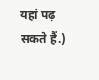यहां पढ़ सकते हैं.)